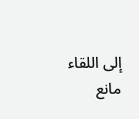إلى اللقاء
مانع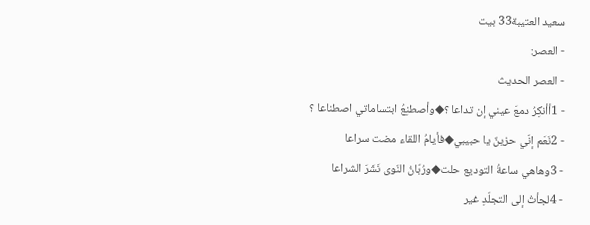سعيد العتيبة33 بيت
- العصر:
- العصر الحديث
- 1أأنكِرُ دمعَ عيني إن تداعا ؟◆وأصطنِعُ ابتساماتي اصطناعا ؟
- 2نَعَم إنّي حزينٌ يا حبيبي◆فأيامُ اللقاء مضت سراعا
- 3وهاهي ساعةُ التوديع حلت◆ورُبّانُ النّوى نَشَرَ الشراعا
- 4لجأتُ إلى التجلّدِ غير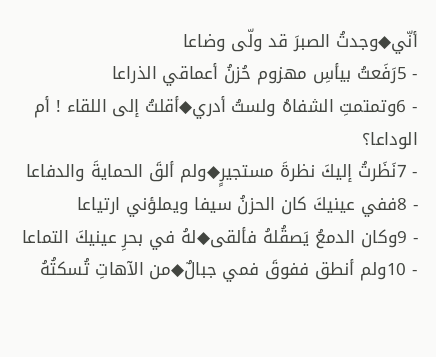أنّي◆وجدتُ الصبرَ قد ولّى وضاعا
- 5رَفَعتُ بيأسِ مهزوم حُزنُ أعماقي الذراعا
- 6وتمتمتِ الشفاهُ ولستُ أدري◆أقلتُ إلى اللقاء ! أم الوداعا؟
- 7نَظَرتُ إليكَ نظرةَ مستجيرٍ◆ولم ألقَ الحمايةَ والدفاعا
- 8ففي عينيكَ كان الحزنُ سيفا ويملؤني ارتياعا
- 9وكان الدمعُ يَصقُلهُ فألقى◆لهُ في بحرِ عينيكَ التماعا
- 10ولم أنطق ففوقَ فمي جبالٌ◆من الآهاتِ تُسكتُهُ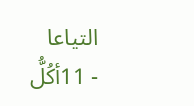التياعا
- 11أكُلُّ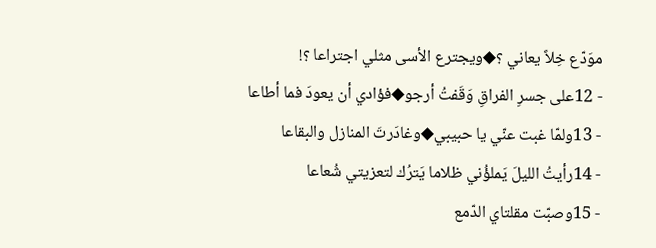موَدّع خِلاً يعاني ؟◆ويجترع الأسى مثلي اجتراعا ؟!
- 12على جسرِ الفراقِ وَقَفتُ أرجو◆فؤادي أن يعودَ فما أطاعا
- 13ولمّا غبت عنّي يا حبيبي◆وغادَرتَ المنازل والبقاعا
- 14رأيتُ الليلَ يَملؤُني ظلاما يَترُك لتعزيتي شُعاعا
- 15وصبّت مقلتاي الدّمع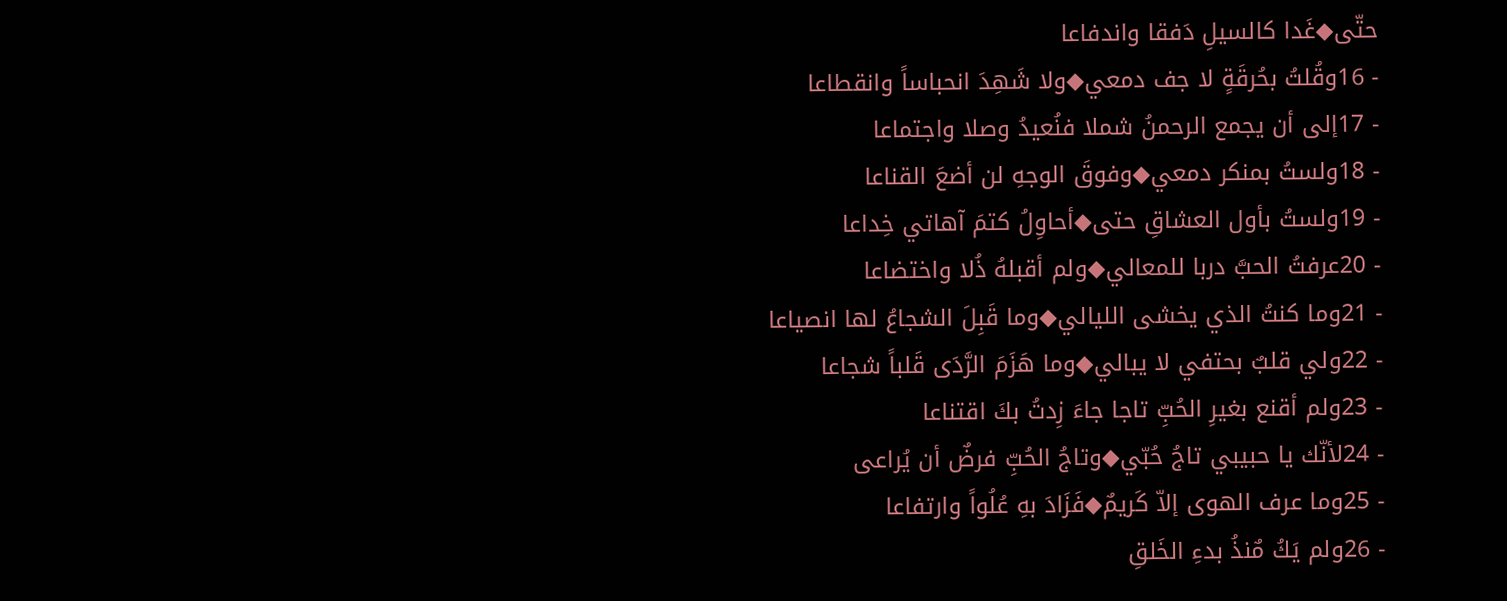حتّى◆غَدا كالسيلِ دَفقا واندفاعا
- 16وقُلتُ بحُرقَةٍ لا جف دمعي◆ولا شَهِدَ انحباساً وانقطاعا
- 17إلى أن يجمع الرحمنُ شملا فنُعيدُ وصلا واجتماعا
- 18ولستُ بمنكر دمعي◆وفوقَ الوجهِ لن أضعَ القناعا
- 19ولستُ بأول العشاقِ حتى◆أحاوِلُ كتمَ آهاتي خِداعا
- 20عرفتُ الحبَّ دربا للمعالي◆ولم أقبلهُ ذُلا واختضاعا
- 21وما كنتُ الذي يخشى الليالي◆وما قَبِلَ الشجاعُ لها انصياعا
- 22ولي قلبٌ بحتفي لا يبالي◆وما هَزَمَ الرَّدَى قَلباً شجاعا
- 23ولم أقنع بغيرِ الحُبِّ تاجا جاءَ زِدتُ بكَ اقتناعا
- 24لأنّك يا حبيبي تاجُ حُبّي◆وتاجُ الحُبِّ فرضٌ أن يُراعى
- 25وما عرف الهوى إلاّ كَريمٌ◆فَزَادَ بهِ عُلُواً وارتفاعا
- 26ولم يَكُ مٌنذُ بدءِ الخَلقِ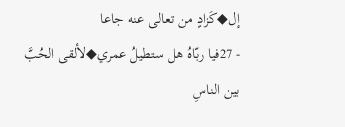إل◆كَزادٍ من تعالى عنه جاعا
- 27فيا ربّاهُ هل ستطيلُ عمري◆لألقى الحُبَّ بين الناسِ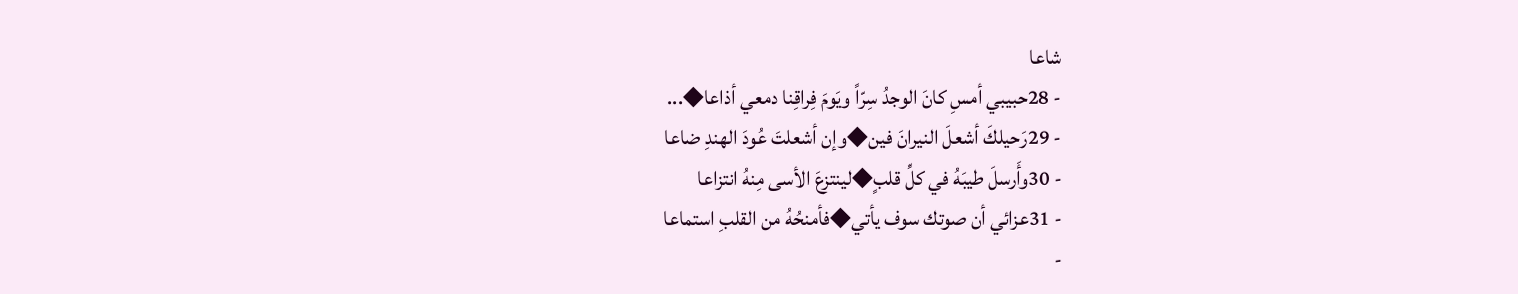شاعا
- 28حبيبي أمسِ كانَ الوجدُ سِرّاً ويَومَ فِراقِنا دمعي أذاعا◆...
- 29رَحيلكَ أشعلَ النيرانَ فين◆وإن أشعلتَ عُودَ الهندِ ضاعا
- 30وأَرسلَ طيبَهُ في كلِّ قلبٍ◆لينتزعَ الأسى مِنهُ انتزاعا
- 31عزائي أن صوتك سوف يأتي◆فأمنحُهُ من القلبِ استماعا
-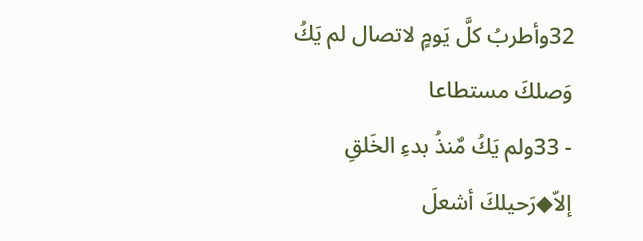32وأطربُ كلَّ يَومٍ لاتصال لم يَكُ وَصلكَ مستطاعا
- 33ولم يَكُ مٌنذُ بدءِ الخَلقِ إلاّ◆رَحيلكَ أشعلَ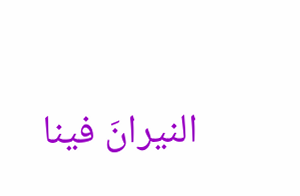النيرانَ فينا